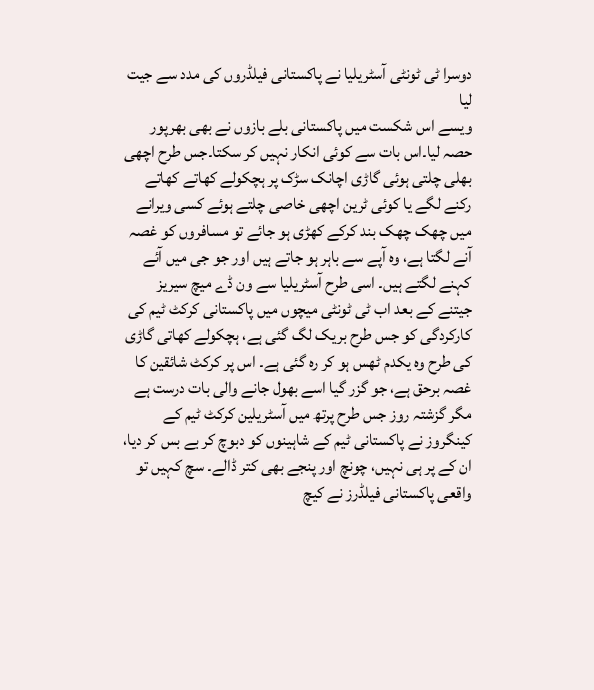دوسرا ٹی ٹونٹی آسٹریلیا نے پاکستانی فیلڈروں کی مدد سے جیت لیا
ویسے اس شکست میں پاکستانی بلے بازوں نے بھی بھرپور حصہ لیا۔اس بات سے کوئی انکار نہیں کر سکتا۔جس طرح اچھی بھلی چلتی ہوئی گاڑی اچانک سڑک پر ہچکولے کھاتے کھاتے رکنے لگے یا کوئی ٹرین اچھی خاصی چلتے ہوئے کسی ویرانے میں چھک چھک بند کرکے کھڑی ہو جائے تو مسافروں کو غصہ آنے لگتا ہے، وہ آپے سے باہر ہو جاتے ہیں اور جو جی میں آئے کہنے لگتے ہیں۔ اسی طرح آسٹریلیا سے ون ڈے میچ سیریز جیتنے کے بعد اب ٹی ٹونٹی میچوں میں پاکستانی کرکٹ ٹیم کی کارکردگی کو جس طرح بریک لگ گئی ہے، ہچکولے کھاتی گاڑی کی طرح وہ یکدم ٹھس ہو کر رہ گئی ہے۔ اس پر کرکٹ شائقین کا غصہ برحق ہے، جو گزر گیا اسے بھول جانے والی بات درست ہے مگر گزشتہ روز جس طرح پرتھ میں آسٹریلین کرکٹ ٹیم کے کینگروز نے پاکستانی ٹیم کے شاہینوں کو دبوچ کر بے بس کر دیا، ان کے پر ہی نہیں، چونچ اور پنجے بھی کتر ڈالے۔ سچ کہیں تو واقعی پاکستانی فیلڈرز نے کیچ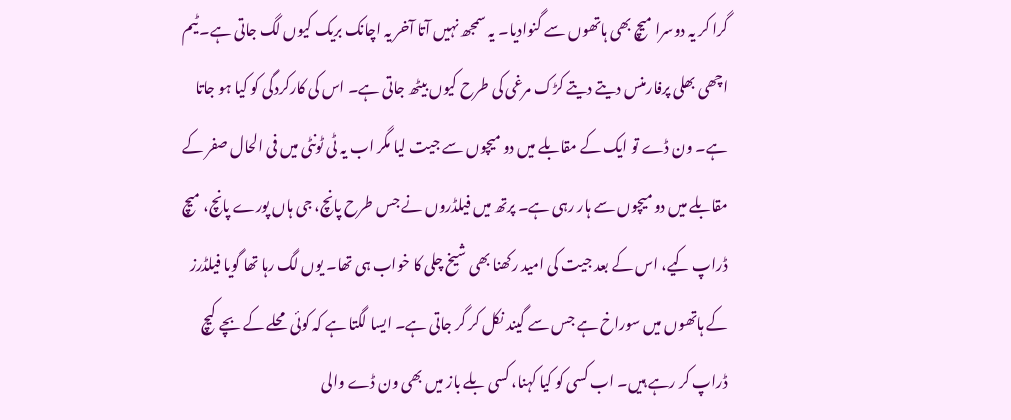گرا کر یہ دوسرا میچ بھی ہاتھوں سے گنوادیا۔ یہ سمجھ نہیں آتا آخر یہ اچانک بریک کیوں لگ جاتی ہے۔ ٹیم اچھی بھلی پرفارمنس دیتے دیتے کڑک مرغی کی طرح کیوں بیٹھ جاتی ہے۔ اس کی کارکردگی کو کیا ہو جاتا ہے۔ ون ڈے تو ایک کے مقابلے میں دو میچوں سے جیت لیا مگر اب یہ ٹی ٹونٹی میں فی الحال صفر کے مقابلے میں دو میچوں سے ہار رہی ہے۔ پرتھ میں فیلڈروں نے جس طرح پانچ، جی ہاں پورے پانچ، میچ ڈراپ کیے، اس کے بعد جیت کی امید رکھنا بھی شیخ چلی کا خواب ہی تھا۔ یوں لگ رہا تھا گویا فیلڈرز کے ہاتھوں میں سوراخ ہے جس سے گیند نکل کر گر جاتی ہے۔ ایسا لگتا ہے کہ کوئی محلے کے بچے کیچ ڈراپ کر رہے ہیں۔ اب کسی کو کیا کہنا، کسی بلے باز میں بھی ون ڈے والی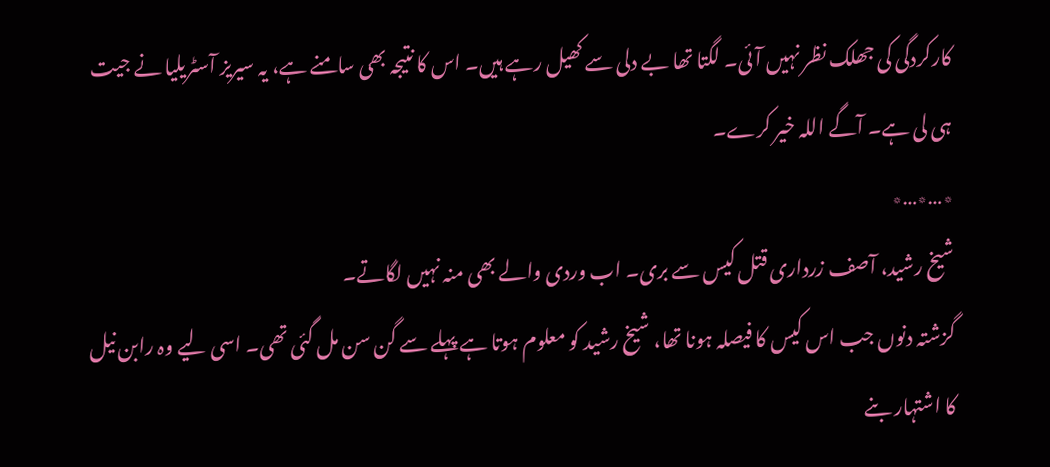کارکردگی کی جھلک نظر نہیں آئی۔ لگتا تھا بے دلی سے کھیل رہے ہیں۔ اس کا نتیجہ بھی سامنے ہے، یہ سیریز آسٹریلیا نے جیت ہی لی ہے۔ آگے اللہ خیر کرے۔
٭…٭…٭
شیخ رشید، آصف زرداری قتل کیس سے بری۔ اب وردی والے بھی منہ نہیں لگاتے۔
گزشتہ دنوں جب اس کیس کا فیصلہ ہونا تھا، شیخ رشید کو معلوم ہوتا ہے پہلے سے گن سن مل گئی تھی۔ اسی لیے وہ رابن نیل کا اشتہار بنے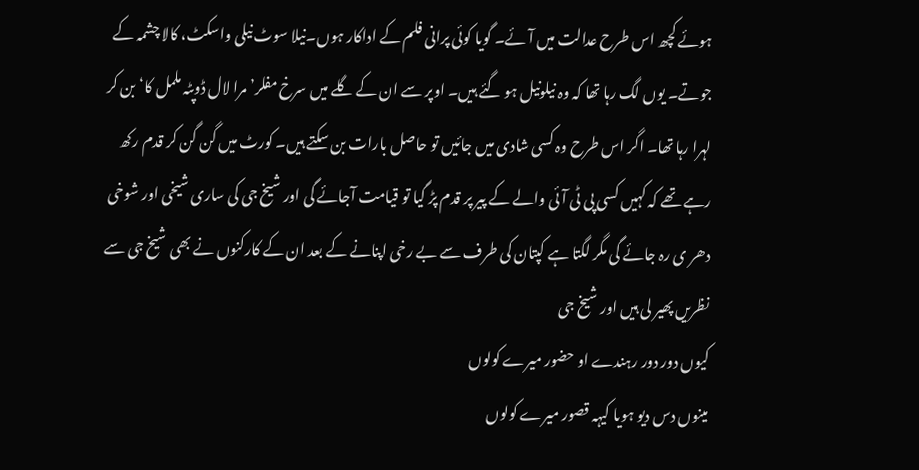ہوئے کچھ اس طرح عدالت میں آئے۔ گویا کوئی پرانی فلم کے اداکار ہوں۔نیلا سوٹ نیلی واسکٹ، کالا چشمہ کے جوتے۔ یوں لگ رہا تھا کہ وہ نیلونیل ہو گئے ہیں۔ اوپر سے ان کے گلے میں سرخ مفلر’مرا لال ڈوپٹہ ململ کا‘ بن کر لہرا رہا تھا۔ اگر اس طرح وہ کسی شادی میں جائیں تو حاصل بارات بن سکتے ہیں۔ کورٹ میں گن گن کر قدم رکھ رہے تھے کہ کہیں کسی پی ٹی آئی والے کے پیر پر قدم پڑ گیا تو قیامت آجائے گی اور شیخ جی کی ساری شیخی اور شوخی دھر ی رہ جائے گی مگر لگتا ہے کپتان کی طرف سے بے رخی اپنانے کے بعد ان کے کارکنوں نے بھی شیخ جی سے نظریں پھیر لی ہیں اور شیخ جی
کیوں دور دور رہندے او حضور میرے کولوں
مینوں دس دیو ہویا کیہہ قصور میرے کولوں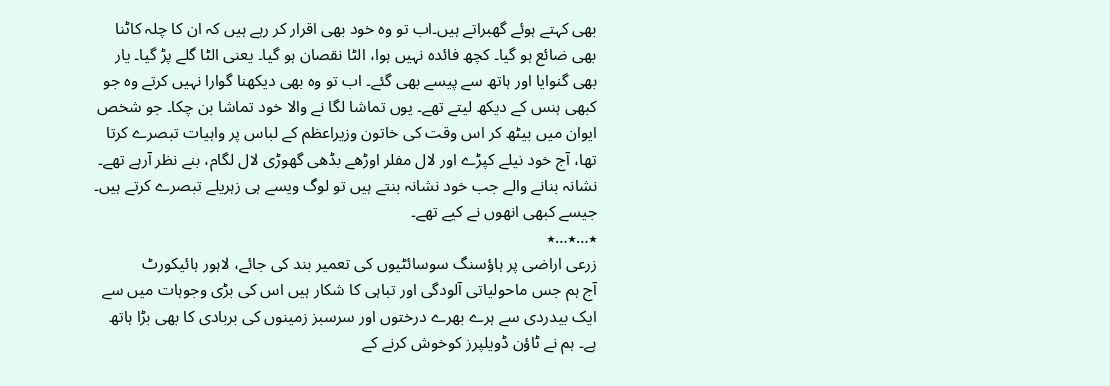بھی کہتے ہوئے گھبراتے ہیں۔اب تو وہ خود بھی اقرار کر رہے ہیں کہ ان کا چلہ کاٹنا بھی ضائع ہو گیا۔ کچھ فائدہ نہیں ہوا، الٹا نقصان ہو گیا۔ یعنی الٹا گلے پڑ گیا۔ یار بھی گنوایا اور ہاتھ سے پیسے بھی گئے۔ اب تو وہ بھی دیکھنا گوارا نہیں کرتے وہ جو کبھی ہنس کے دیکھ لیتے تھے۔ یوں تماشا لگا نے والا خود تماشا بن چکا۔ جو شخص ایوان میں بیٹھ کر اس وقت کی خاتون وزیراعظم کے لباس پر واہیات تبصرے کرتا تھا، آج خود نیلے کپڑے اور لال مفلر اوڑھے بڈھی گھوڑی لال لگام، بنے نظر آرہے تھے۔ نشانہ بنانے والے جب خود نشانہ بنتے ہیں تو لوگ ویسے ہی زہریلے تبصرے کرتے ہیں۔ جیسے کبھی انھوں نے کیے تھے۔
٭…٭…٭
زرعی اراضی پر ہاؤسنگ سوسائٹیوں کی تعمیر بند کی جائے، لاہور ہائیکورٹ
آج ہم جس ماحولیاتی آلودگی اور تباہی کا شکار ہیں اس کی بڑی وجوہات میں سے ایک بیدردی سے ہرے بھرے درختوں اور سرسبز زمینوں کی بربادی کا بھی بڑا ہاتھ ہے۔ ہم نے ٹاؤن ڈویلپرز کوخوش کرنے کے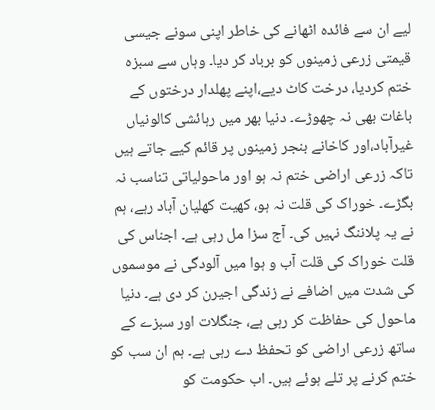لیے ان سے فائدہ اٹھانے کی خاطر اپنی سونے جیسی قیمتی زرعی زمینوں کو برباد کر دیا۔ وہاں سے سبزہ ختم کردیا، درخت کاٹ دیے،اپنے پھلدار درختوں کے باغات بھی نہ چھوڑے۔ دنیا بھر میں رہائشی کالونیاں غیرآباد،اور کاخانے بنجر زمینوں پر قائم کیے جاتے ہیں تاکہ زرعی اراضی ختم نہ ہو اور ماحولیاتی تناسب نہ بگڑے۔ خوراک کی قلت نہ ہو، کھیت کھلیان آباد رہے، ہم نے یہ پلاننگ نہیں کی۔ آج سزا مل رہی ہے۔ اجناس کی قلت خوراک کی قلت آب و ہوا میں آلودگی نے موسموں کی شدت میں اضافے نے زندگی اجیرن کر دی ہے۔ دنیا ماحول کی حفاظت کر رہی ہے، جنگلات اور سبزے کے ساتھ زرعی اراضی کو تحفظ دے رہی ہے۔ ہم ان سب کو ختم کرنے پر تلے ہوئے ہیں۔ اب حکومت کو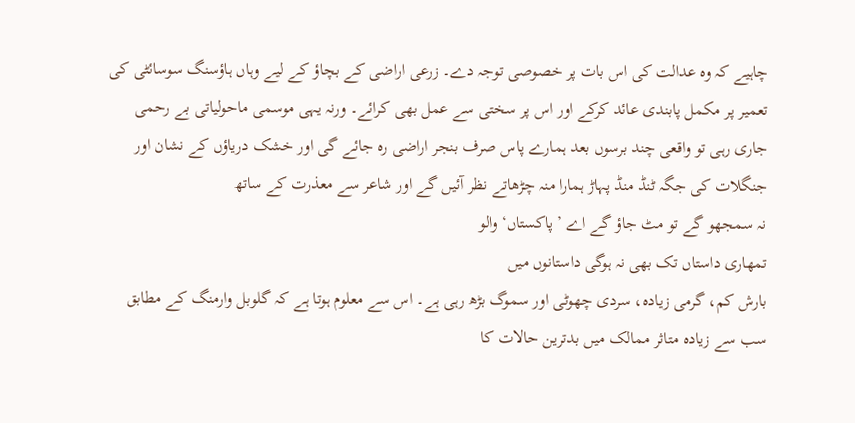چاہیے کہ وہ عدالت کی اس بات پر خصوصی توجہ دے۔ زرعی اراضی کے بچاؤ کے لیے وہاں ہاؤسنگ سوسائٹی کی تعمیر پر مکمل پابندی عائد کرکے اور اس پر سختی سے عمل بھی کرائے۔ ورنہ یہی موسمی ماحولیاتی بے رحمی جاری رہی تو واقعی چند برسوں بعد ہمارے پاس صرف بنجر اراضی رہ جائے گی اور خشک دریاؤں کے نشان اور جنگلات کی جگہ ٹنڈ منڈ پہاڑ ہمارا منہ چڑھاتے نظر آئیں گے اور شاعر سے معذرت کے ساتھ
نہ سمجھو گے تو مٹ جاؤ گے اے ’پاکستاں‘ والو
تمھاری داستاں تک بھی نہ ہوگی داستانوں میں
بارش کم، گرمی زیادہ، سردی چھوٹی اور سموگ بڑھ رہی ہے۔ اس سے معلوم ہوتا ہے کہ گلوبل وارمنگ کے مطابق سب سے زیادہ متاثر ممالک میں بدترین حالات کا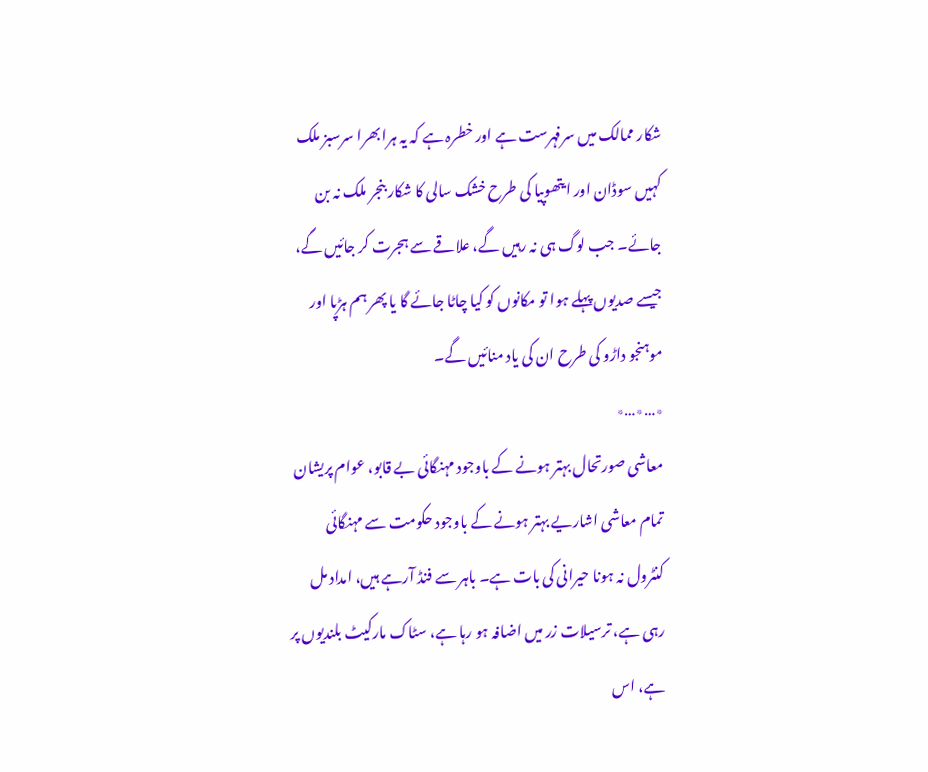شکار ممالک میں سرفہرست ہے اور خطرہ ہے کہ یہ ہرا بھرا سرسبز ملک کہیں سوڈان اور ایتھوپیا کی طرح خشک سالی کا شکار بنجر ملک نہ بن جائے۔ جب لوگ ہی نہ رہیں گے، علاقے سے ہجرت کر جائیں گے، جیسے صدیوں پہلے ہوا تو مکانوں کو کیا چاٹا جائے گا یا پھر ہم ہڑپا اور موہنجو داڑو کی طرح ان کی یاد منائیں گے۔
٭…٭…٭
معاشی صورتحال بہتر ہونے کے باوجود مہنگائی بے قابو، عوام پریشان
تمام معاشی اشاریے بہتر ہونے کے باوجود حکومت سے مہنگائی کنٹرول نہ ہونا حیرانی کی بات ہے۔ باہر سے فنڈ آرہے ہیں، امداد مل رہی ہے، ترسیلات زر میں اضافہ ہو رہا ہے، سٹاک مارکیٹ بلندیوں پر ہے، اس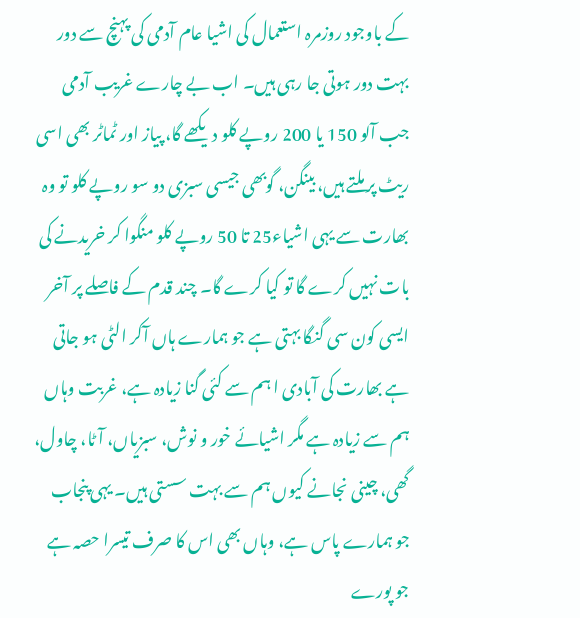کے باوجود روزمرہ استعمال کی اشیا عام آدمی کی پہنچ سے دور بہت دور ہوتی جا رہی ہیں۔ اب بے چارے غریب آدمی جب آلو 150 یا 200 روپے کلو دیکھے گا، پیاز اور ٹماٹر بھی اسی ریٹ پر ملتے ہیں، بینگن، گوبھی جیسی سبزی دو سو روپے کلو تو وہ بھارت سے یہی اشیاء25 تا 50 روپے کلو منگوا کر خریدنے کی بات نہیں کرے گا تو کیا کرے گا۔ چند قدم کے فاصلے پر آخر ایسی کون سی گنگا بہتی ہے جو ہمارے ہاں آکر الٹی ہو جاتی ہے بھارت کی آبادی ا ہم سے کئی گنا زیادہ ہے، غربت وہاں ہم سے زیادہ ہے مگر اشیائے خور و نوش، سبزیاں، آٹا، چاول، گھی، چینی نجانے کیوں ہم سے بہت سستی ہیں۔ یہی پنجاب جو ہمارے پاس ہے، وہاں بھی اس کا صرف تیسرا حصہ ہے جو پورے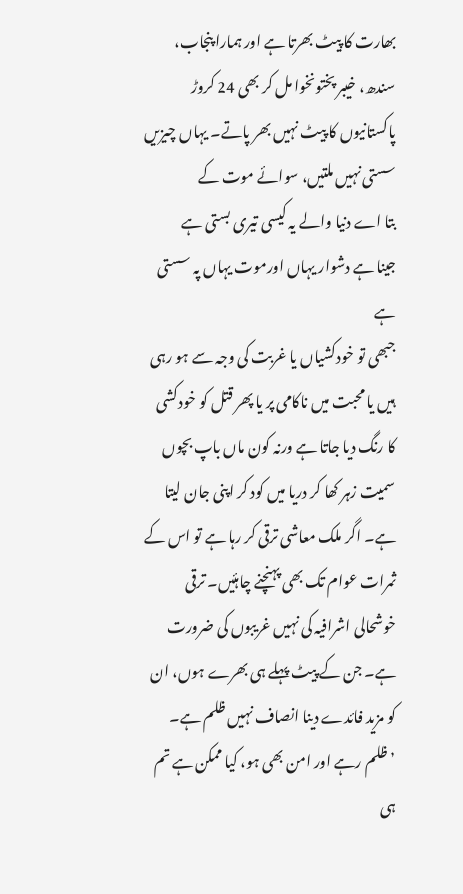بھارت کا پیٹ بھرتا ہے اور ہمارا پنجاب، سندھ، خیبر پختونخوا مل کر بھی 24 کروڑ پاکستانیوں کا پیٹ نہیں بھر پاتے۔ یہاں چیزیں سستی نہیں ملتیں، سوائے موت کے
بتا اے دنیا والے یہ کیسی تیری بستی ہے
جینا ہے دشوار یہاں اورموت یہاں پہ سستی ہے
جبھی تو خودکشیاں یا غربت کی وجہ سے ہو رہی ہیں یا محبت میں ناکامی پر یا پھر قتل کو خودکشی کا رنگ دیا جاتا ہے ورنہ کون ماں باپ بچوں سمیت زہر کھا کر دریا میں کود کر اپنی جان لیتا ہے۔ اگر ملک معاشی ترقی کر رہا ہے تو اس کے ثمرات عوام تک بھی پہنچنے چاہئیں۔ ترقی خوشحالی اشرافیہ کی نہیں غریبوں کی ضرورت ہے۔ جن کے پیٹ پہلے ہی بھرے ہوں، ان کو مزید فائدے دینا انصاف نہیں ظلم ہے۔ ’ظلم رہے اور امن بھی ہو، کیا ممکن ہے تم ہی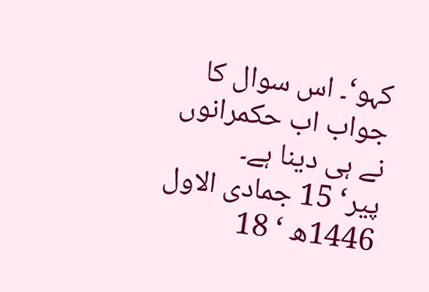کہو‘۔ اس سوال کا جواب اب حکمرانوں نے ہی دینا ہے۔
پیر‘ 15 جمادی الاول 1446ھ ‘ 18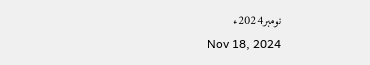نومبر2024ء
Nov 18, 2024